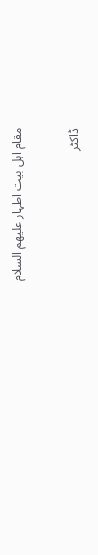مقام اہل بیت اطہار علیھم السلام

ڈاکٹر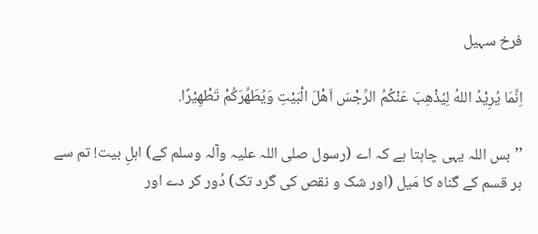فرخ سہیل

اِنَّمَا یُرِیْدُ اللهُ لِیُذْهِبَ عَنْکُمُ الرِّجْسَ اَهْلَ الْبَیْتِ وَیُطَهِّرَکُمْ تَطْهِیْرًا.

’’بس اللہ یہی چاہتا ہے کہ اے (رسول صلی اللہ علیہ وآلہ وسلم کے) اہلِ بیت! تم سے ہر قسم کے گناہ کا مَیل (اور شک و نقص کی گرد تک) دُور کر دے اور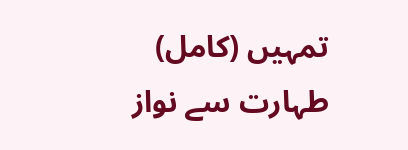تمہیں (کامل) طہارت سے نواز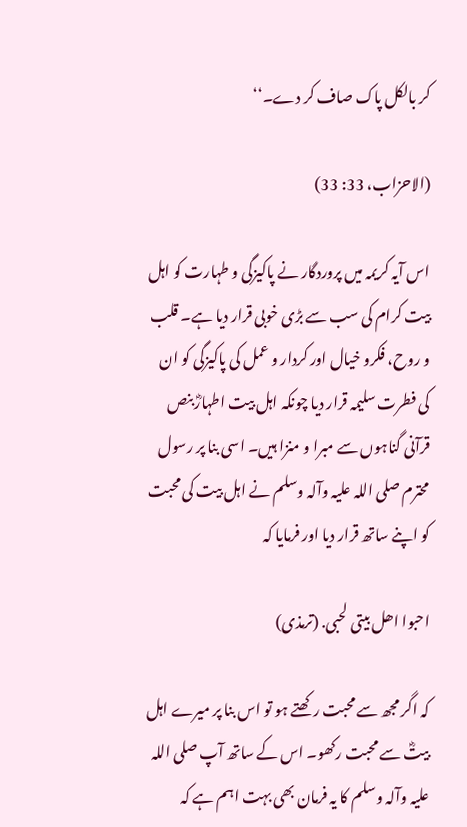کر بالکل پاک صاف کر دے۔‘‘

(الاحزاب، 33: 33)

اس آیہ کریمہ میں پروردگار نے پاکیزگی و طہارت کو اہل بیت کرام کی سب سے بڑی خوبی قرار دیا ہے۔ قلب و روح، فکرو خیال اور کردار و عمل کی پاکیزگی کو ان کی فطرت سلیمہ قرار دیا چونکہ اہل بیت اطہارؓ بنص قرآنی گناہوں سے مبرا و منزا ہیں۔ اسی بنا پر رسول محترم صلی اللہ علیہ وآلہ وسلم نے اہل بیت کی محبت کو اپنے ساتھ قرار دیا اور فرمایا کہ

احبوا اھل بیتی لحبی. (ترمذی)

کہ اگر مجھ سے محبت رکھتے ہو تو اس بنا پر میرے اہل بیتؓ سے محبت رکھو۔ اس کے ساتھ آپ صلی اللہ علیہ وآلہ وسلم کا یہ فرمان بھی بہت اہم ہے کہ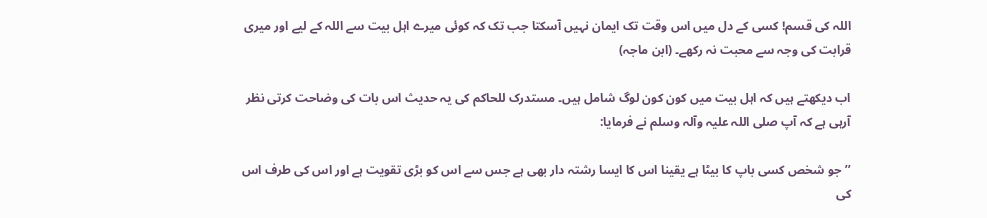اللہ کی قسم! کسی کے دل میں اس وقت تک ایمان نہیں آسکتا جب تک کہ کوئی میرے اہل بیت سے اللہ کے لیے اور میری قرابت کی وجہ سے محبت نہ رکھے۔ (ابن ماجہ)

اب دیکھتے ہیں کہ اہل بیت میں کون کون لوگ شامل ہیں۔ مستدرک للحاکم کی یہ حدیث اس بات کی وضاحت کرتی نظر آرہی ہے کہ آپ صلی اللہ علیہ وآلہ وسلم نے فرمایا:

’’جو شخص کسی باپ کا بیٹا ہے یقینا اس کا ایسا رشتہ دار بھی ہے جس سے اس کو بڑی تقویت ہے اور اس کی طرف اس کی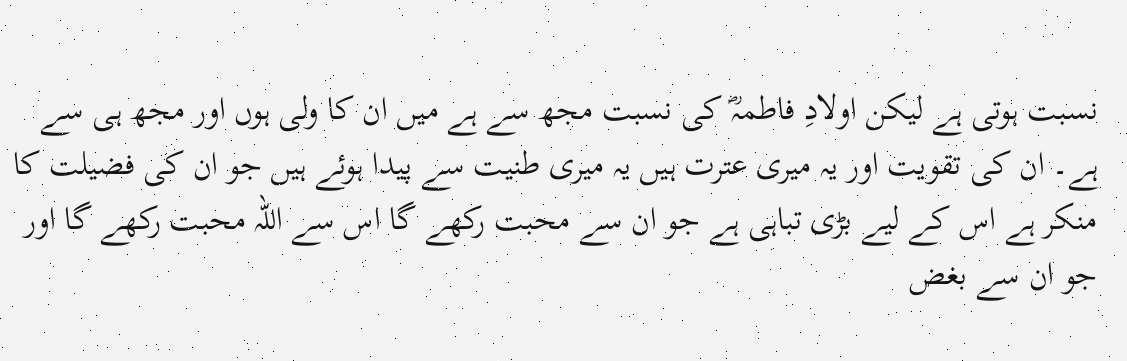نسبت ہوتی ہے لیکن اولادِ فاطمہؓ کی نسبت مجھ سے ہے میں ان کا ولی ہوں اور مجھ ہی سے ہے۔ ان کی تقویت اور یہ میری عترت ہیں یہ میری طنیت سے پیدا ہوئے ہیں جو ان کی فضیلت کا منکر ہے اس کے لیے بڑی تباہی ہے جو ان سے محبت رکھے گا اس سے اللہ محبت رکھے گا اور جو ان سے بغض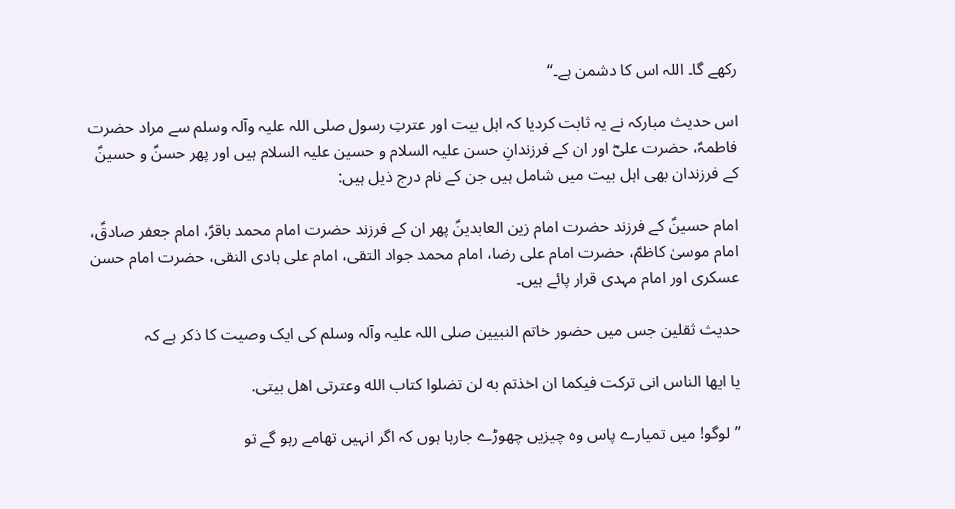رکھے گا۔ اللہ اس کا دشمن ہے۔‘‘

اس حدیث مبارکہ نے یہ ثابت کردیا کہ اہل بیت اور عترتِ رسول صلی اللہ علیہ وآلہ وسلم سے مراد حضرت فاطمہؑ، حضرت علیؓ اور ان کے فرزندانِ حسن علیہ السلام و حسین علیہ السلام ہیں اور پھر حسنؑ و حسینؑ کے فرزندان بھی اہل بیت میں شامل ہیں جن کے نام درج ذیل ہیں:

امام حسینؑ کے فرزند حضرت امام زین العابدینؑ پھر ان کے فرزند حضرت امام محمد باقرؑ، امام جعفر صادقؑ، امام موسیٰ کاظمؑ، حضرت امام علی رضا، امام محمد جواد التقی، امام علی ہادی النقی، حضرت امام حسن عسکری اور امام مہدی قرار پائے ہیں۔

حدیث ثقلین جس میں حضور خاتم النبیین صلی اللہ علیہ وآلہ وسلم کی ایک وصیت کا ذکر ہے کہ

یا ایھا الناس انی ترکت فیکما ان اخذتم به لن تضلوا کتاب الله وعترتی اهل بیتی.

’’لوگو! میں تمیارے پاس وہ چیزیں چھوڑے جارہا ہوں کہ اگر انہیں تھامے رہو گے تو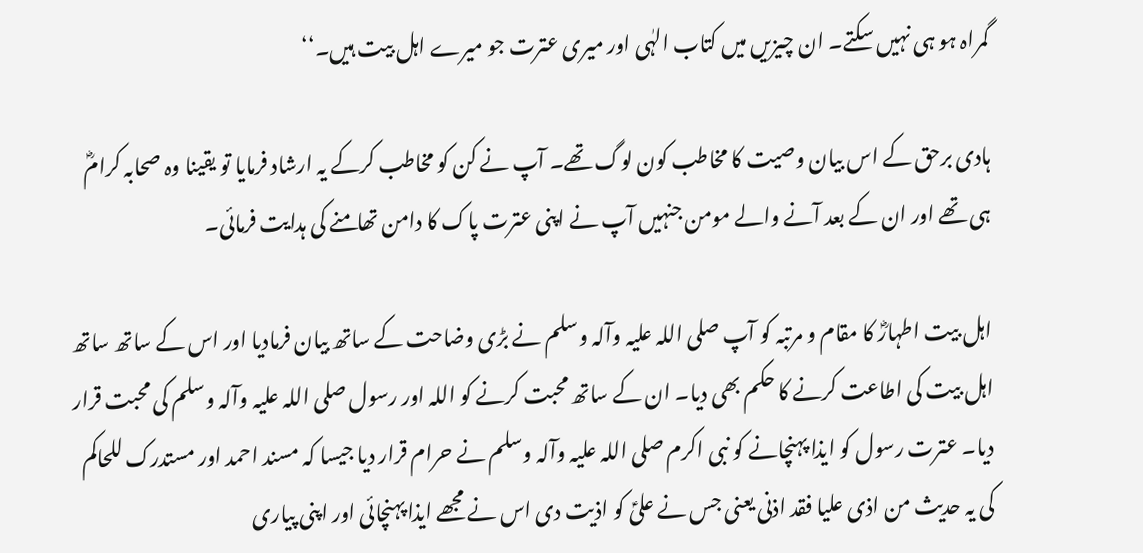گمراہ ہو ہی نہیں سکتے۔ ان چیزیں میں کتاب الہٰی اور میری عترت جو میرے اہل بیت ہیں۔‘‘

ہادی برحق کے اس بیان وصیت کا مخاطب کون لوگ تھے۔ آپ نے کن کو مخاطب کرکے یہ ارشاد فرمایا تو یقینا وہ صحابہ کرامؓ ہی تھے اور ان کے بعد آنے والے مومن جنہیں آپ نے اپنی عترت پاک کا دامن تھامنے کی ہدایت فرمائی۔

اہل بیت اطہارؓ کا مقام و مرتبہ کو آپ صلی اللہ علیہ وآلہ وسلم نے بڑی وضاحت کے ساتھ بیان فرمادیا اور اس کے ساتھ ساتھ اہل بیت کی اطاعت کرنے کا حکم بھی دیا۔ ان کے ساتھ محبت کرنے کو اللہ اور رسول صلی اللہ علیہ وآلہ وسلم کی محبت قرار دیا۔ عترت رسول کو ایذا پہنچانے کو نبی اکرم صلی اللہ علیہ وآلہ وسلم نے حرام قرار دیا جیسا کہ مسند احمد اور مستدرک للحاکم کی یہ حدیث من اذی علیا فقد اذنی یعنی جس نے علیؑ کو اذیت دی اس نے مجھے ایذا پہنچائی اور اپنی پیاری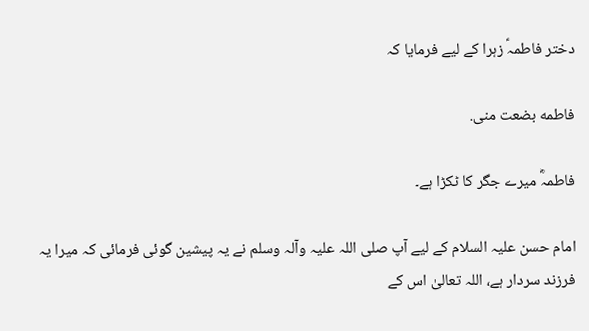دختر فاطمہؑ زہرا کے لیے فرمایا کہ

فاطمه بضعت منی.

فاطمہؓ میرے جگر کا ٹکڑا ہے۔

امام حسن علیہ السلام کے لیے آپ صلی اللہ علیہ وآلہ وسلم نے یہ پیشین گوئی فرمائی کہ میرا یہ فرزند سردار ہے، اللہ تعالیٰ اس کے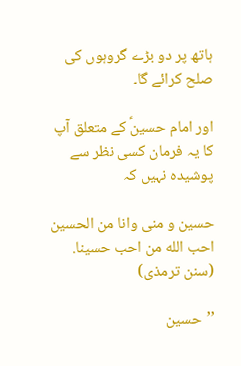ہاتھ پر دو بڑے گروہوں کی صلح کرائے گا۔

اور امام حسینؑ کے متعلق آپ کا یہ فرمان کسی نظر سے پوشیدہ نہیں کہ

حسین و منی وانا من الحسین احب الله من احب حسینا. (سنن ترمذی)

’’حسین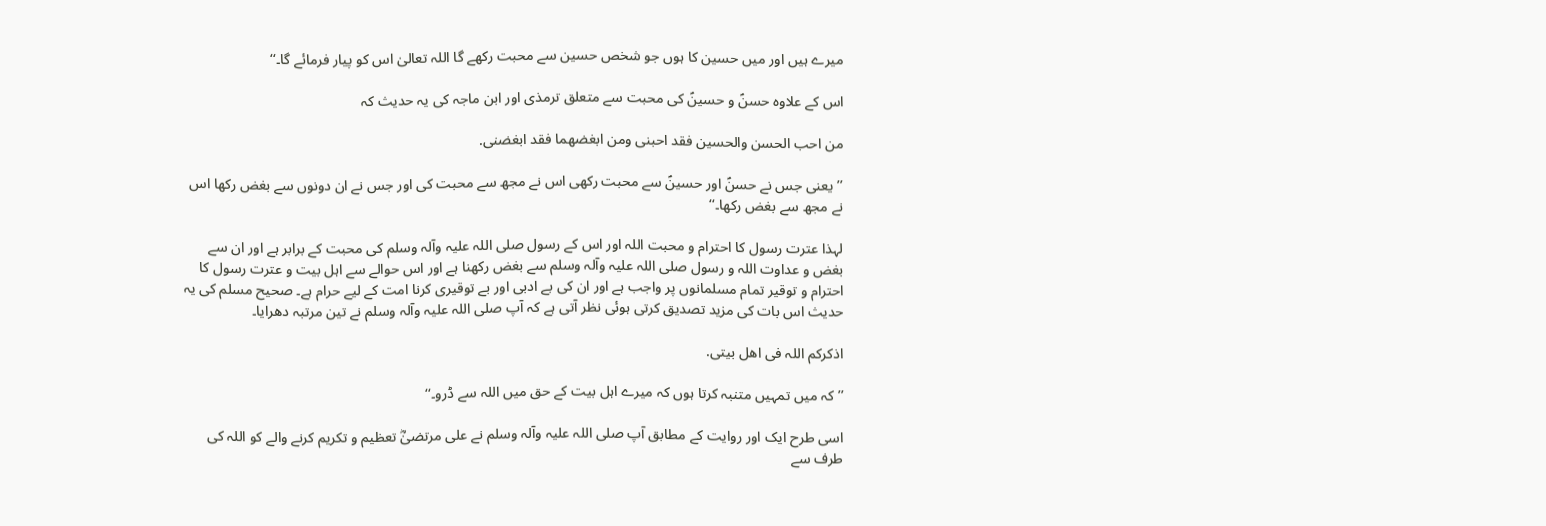میرے ہیں اور میں حسین کا ہوں جو شخص حسین سے محبت رکھے گا اللہ تعالیٰ اس کو پیار فرمائے گا۔‘‘

اس کے علاوہ حسنؑ و حسینؑ کی محبت سے متعلق ترمذی اور ابن ماجہ کی یہ حدیث کہ

من احب الحسن والحسین فقد احبنی ومن ابغضھما فقد ابغضنی.

’’یعنی جس نے حسنؑ اور حسینؑ سے محبت رکھی اس نے مجھ سے محبت کی اور جس نے ان دونوں سے بغض رکھا اس نے مجھ سے بغض رکھا۔‘‘

لہذا عترت رسول کا احترام و محبت اللہ اور اس کے رسول صلی اللہ علیہ وآلہ وسلم کی محبت کے برابر ہے اور ان سے بغض و عداوت اللہ و رسول صلی اللہ علیہ وآلہ وسلم سے بغض رکھنا ہے اور اس حوالے سے اہل بیت و عترت رسول کا احترام و توقیر تمام مسلمانوں پر واجب ہے اور ان کی بے ادبی اور بے توقیری کرنا امت کے لیے حرام ہے۔ صحیح مسلم کی یہ حدیث اس بات کی مزید تصدیق کرتی ہوئی نظر آتی ہے کہ آپ صلی اللہ علیہ وآلہ وسلم نے تین مرتبہ دھرایا۔

اذکرکم اللہ فی اهل بیتی.

’’کہ میں تمہیں متنبہ کرتا ہوں کہ میرے اہل بیت کے حق میں اللہ سے ڈرو۔‘‘

اسی طرح ایک اور روایت کے مطابق آپ صلی اللہ علیہ وآلہ وسلم نے علی مرتضیٰؓ تعظیم و تکریم کرنے والے کو اللہ کی طرف سے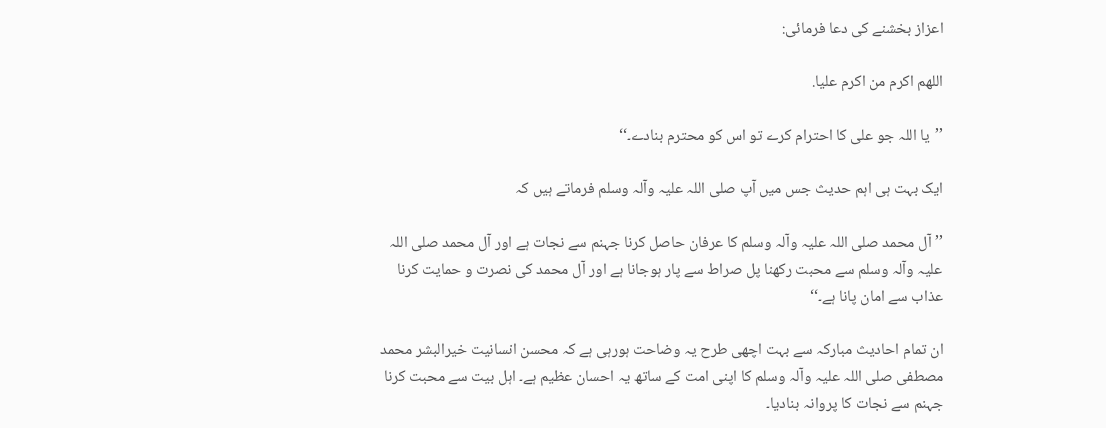اعزاز بخشنے کی دعا فرمائی:

اللهم اکرم من اکرم علیا.

’’یا اللہ جو علی کا احترام کرے تو اس کو محترم بنادے۔‘‘

ایک بہت ہی اہم حدیث جس میں آپ صلی اللہ علیہ وآلہ وسلم فرماتے ہیں کہ

’’آل محمد صلی اللہ علیہ وآلہ وسلم کا عرفان حاصل کرنا جہنم سے نجات ہے اور آل محمد صلی اللہ علیہ وآلہ وسلم سے محبت رکھنا پل صراط سے پار ہوجانا ہے اور آل محمد کی نصرت و حمایت کرنا عذاب سے امان پانا ہے۔‘‘

ان تمام احادیث مبارکہ سے بہت اچھی طرح یہ وضاحت ہورہی ہے کہ محسن انسانیت خیرالبشر محمد مصطفی صلی اللہ علیہ وآلہ وسلم کا اپنی امت کے ساتھ یہ احسان عظیم ہے۔ اہل بیت سے محبت کرنا جہنم سے نجات کا پروانہ بنادیا۔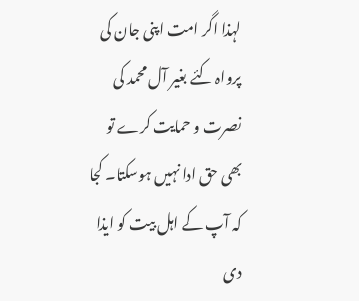لہذا اگر امت اپنی جان کی پرواہ کئے بغیر آل محمد کی نصرت و حمایت کرے تو بھی حق ادا نہیں ہوسکتا۔ کجا کہ آپ کے اہل بیت کو ایذا دی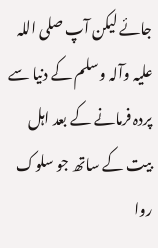جائے لیکن آپ صلی اللہ علیہ وآلہ وسلم کے دنیا سے پردہ فرمانے کے بعد اہل بیت کے ساتھ جو سلوک روا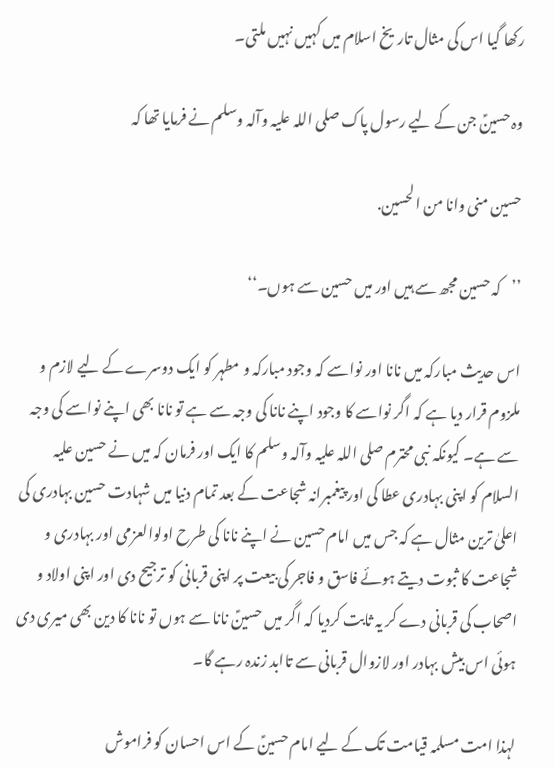رکھا گیا اس کی مثال تاریخ اسلام میں کہیں نہیں ملتی۔

وہ حسینؑ جن کے لیے رسول پاک صلی اللہ علیہ وآلہ وسلم نے فرمایا تھا کہ

حسین منی وانا من الحسین.

’’کہ حسین مجھ سے ہیں اور میں حسین سے ہوں۔‘‘

اس حدیث مبارکہ میں نانا اور نواسے کہ وجود مبارکہ و مطہر کو ایک دوسرے کے لیے لازم و ملزوم قرار دیا ہے کہ اگر نواسے کا وجود اپنے نانا کی وجہ سے ہے تو نانا بھی اپنے نواسے کی وجہ سے ہے۔ کیونکہ نبی محترم صلی اللہ علیہ وآلہ وسلم کا ایک اور فرمان کہ میں نے حسین علیہ السلام کو اپنی بہادری عطا کی اور پیغمبرانہ شجاعت کے بعد تمام دنیا میں شہادت حسین بہادری کی اعلیٰ ترین مثال ہے کہ جس میں امام حسین نے اپنے نانا کی طرح اولوالعزمی اور بہادری و شجاعت کا ثبوت دیتے ہوئے فاسق و فاجر کی بیعت پر اپنی قربانی کو ترجیح دی اور اپنی اولاد و اصحاب کی قربانی دے کر یہ ثابت کردیا کہ اگر میں حسینؑ نانا سے ہوں تو نانا کا دین بھی میری دی ہوئی اس بیش بہادر اور لازوال قربانی سے تاابد زندہ رہے گا۔

لہذا امت مسلمہ قیامت تک کے لیے امام حسینؑ کے اس احسان کو فراموش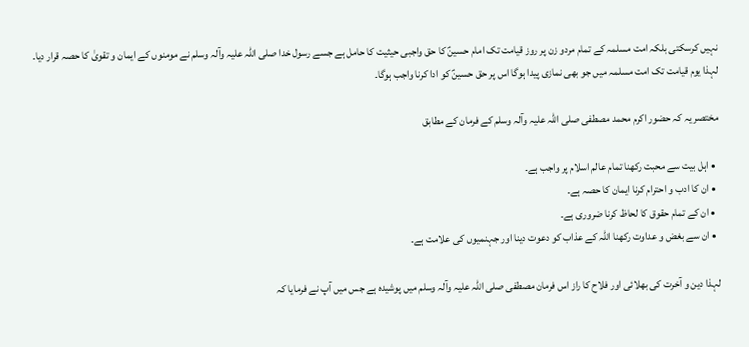نہیں کرسکتی بلکہ امت مسلمہ کے تمام مردو زن پر روز قیامت تک امام حسینؑ کا حق واجبی حیثیت کا حامل ہے جسے رسول خدا صلی اللہ علیہ وآلہ وسلم نے مومنوں کے ایمان و تقویٰ کا حصہ قرار دیا۔ لہذا یوم قیامت تک امت مسلمہ میں جو بھی نمازی پیدا ہوگا اس پر حق حسینؑ کو ادا کرنا واجب ہوگا۔

مختصر یہ کہ حضور اکرم محمد مصطفی صلی اللہ علیہ وآلہ وسلم کے فرمان کے مطابق

  • اہل بیت سے محبت رکھنا تمام عالم اسلام پر واجب ہے۔
  • ان کا ادب و احترام کرنا ایمان کا حصہ ہے۔
  • ان کے تمام حقوق کا لحاظ کرنا ضروری ہے۔
  • ان سے بغض و عداوت رکھنا اللہ کے عذاب کو دعوت دینا اور جہنمیوں کی علامت ہے۔

لہذا دین و آخرت کی بھلائی اور فلاح کا راز اس فرمان مصطفی صلی اللہ علیہ وآلہ وسلم میں پوشیدہ ہے جس میں آپ نے فرمایا کہ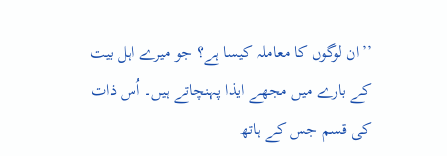’’ان لوگوں کا معاملہ کیسا ہے؟ جو میرے اہل بیت کے بارے میں مجھے ایذا پہنچاتے ہیں۔ اُس ذات کی قسم جس کے ہاتھ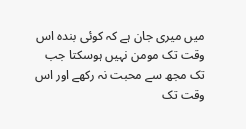میں میری جان ہے کہ کوئی بندہ اس وقت تک مومن نہیں ہوسکتا جب تک مجھ سے محبت نہ رکھے اور اس وقت تک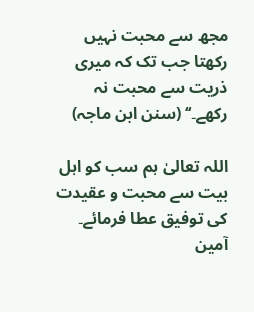مجھ سے محبت نہیں رکھتا جب تک کہ میری ذریت سے محبت نہ رکھے۔‘‘ (سنن ابن ماجہ)

اللہ تعالیٰ ہم سب کو اہل بیت سے محبت و عقیدت کی توفیق عطا فرمائے۔ آمین